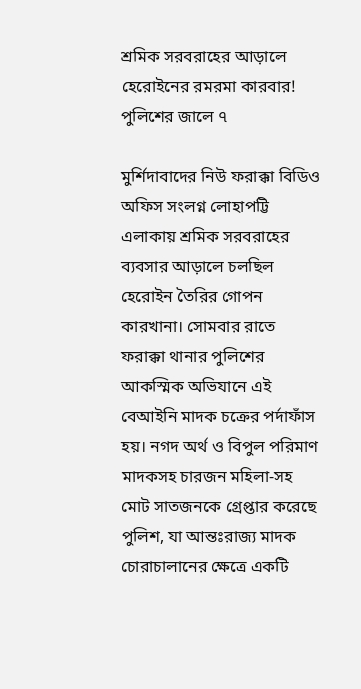শ্রমিক সরবরাহের আড়ালে হেরোইনের রমরমা কারবার! পুলিশের জালে ৭

মুর্শিদাবাদের নিউ ফরাক্কা বিডিও অফিস সংলগ্ন লোহাপট্টি এলাকায় শ্রমিক সরবরাহের ব্যবসার আড়ালে চলছিল হেরোইন তৈরির গোপন কারখানা। সোমবার রাতে ফরাক্কা থানার পুলিশের আকস্মিক অভিযানে এই বেআইনি মাদক চক্রের পর্দাফাঁস হয়। নগদ অর্থ ও বিপুল পরিমাণ মাদকসহ চারজন মহিলা-সহ মোট সাতজনকে গ্রেপ্তার করেছে পুলিশ, যা আন্তঃরাজ্য মাদক চোরাচালানের ক্ষেত্রে একটি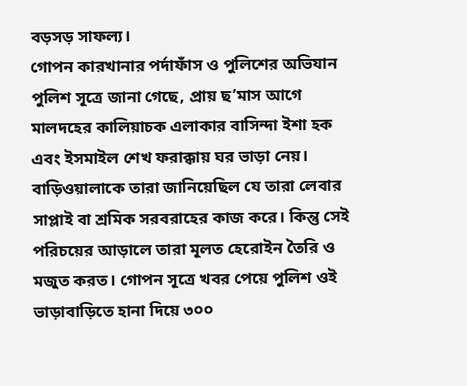বড়সড় সাফল্য।
গোপন কারখানার পর্দাফাঁস ও পুলিশের অভিযান
পুলিশ সূত্রে জানা গেছে, প্রায় ছ’মাস আগে মালদহের কালিয়াচক এলাকার বাসিন্দা ইশা হক এবং ইসমাইল শেখ ফরাক্কায় ঘর ভাড়া নেয়। বাড়িওয়ালাকে তারা জানিয়েছিল যে তারা লেবার সাপ্লাই বা শ্রমিক সরবরাহের কাজ করে। কিন্তু সেই পরিচয়ের আড়ালে তারা মূলত হেরোইন তৈরি ও মজুত করত। গোপন সূত্রে খবর পেয়ে পুলিশ ওই ভাড়াবাড়িতে হানা দিয়ে ৩০০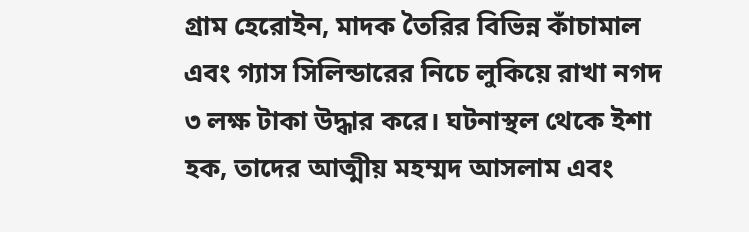গ্রাম হেরোইন, মাদক তৈরির বিভিন্ন কাঁচামাল এবং গ্যাস সিলিন্ডারের নিচে লুকিয়ে রাখা নগদ ৩ লক্ষ টাকা উদ্ধার করে। ঘটনাস্থল থেকে ইশা হক, তাদের আত্মীয় মহম্মদ আসলাম এবং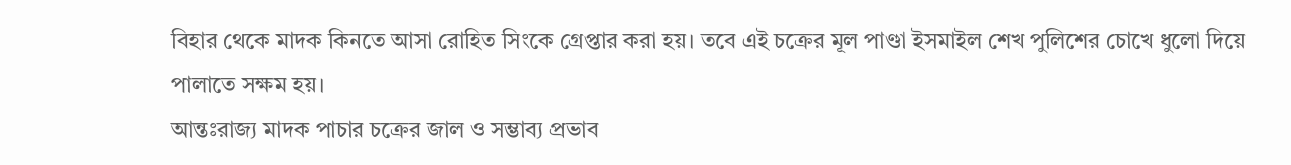বিহার থেকে মাদক কিনতে আসা রোহিত সিংকে গ্রেপ্তার করা হয়। তবে এই চক্রের মূল পাণ্ডা ইসমাইল শেখ পুলিশের চোখে ধুলো দিয়ে পালাতে সক্ষম হয়।
আন্তঃরাজ্য মাদক পাচার চক্রের জাল ও সম্ভাব্য প্রভাব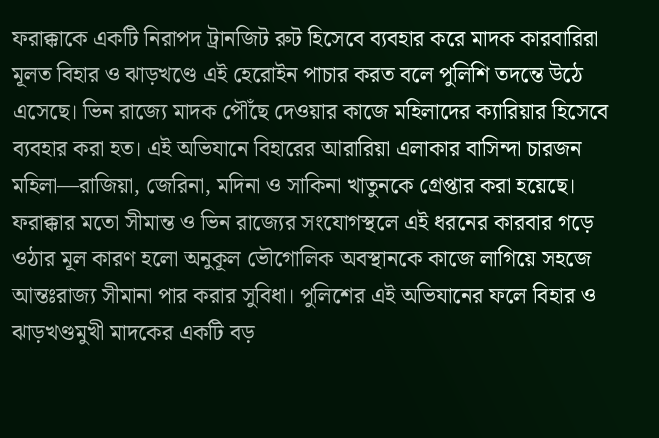ফরাক্কাকে একটি নিরাপদ ট্রানজিট রুট হিসেবে ব্যবহার করে মাদক কারবারিরা মূলত বিহার ও ঝাড়খণ্ডে এই হেরোইন পাচার করত বলে পুলিশি তদন্তে উঠে এসেছে। ভিন রাজ্যে মাদক পৌঁছে দেওয়ার কাজে মহিলাদের ক্যারিয়ার হিসেবে ব্যবহার করা হত। এই অভিযানে বিহারের আরারিয়া এলাকার বাসিন্দা চারজন মহিলা—রাজিয়া, জেরিনা, মদিনা ও সাকিনা খাতুনকে গ্রেপ্তার করা হয়েছে।
ফরাক্কার মতো সীমান্ত ও ভিন রাজ্যের সংযোগস্থলে এই ধরনের কারবার গড়ে ওঠার মূল কারণ হলো অনুকূল ভৌগোলিক অবস্থানকে কাজে লাগিয়ে সহজে আন্তঃরাজ্য সীমানা পার করার সুবিধা। পুলিশের এই অভিযানের ফলে বিহার ও ঝাড়খণ্ডমুখী মাদকের একটি বড়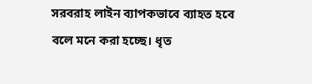সরবরাহ লাইন ব্যাপকভাবে ব্যাহত হবে বলে মনে করা হচ্ছে। ধৃত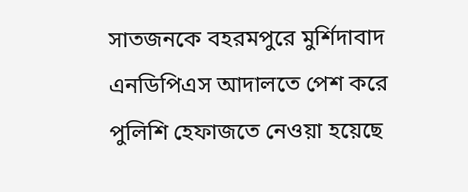সাতজনকে বহরমপুরে মুর্শিদাবাদ এনডিপিএস আদালতে পেশ করে পুলিশি হেফাজতে নেওয়া হয়েছে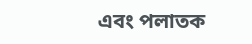এবং পলাতক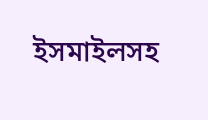ইসমাইলসহ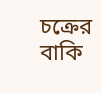চক্রের বাকি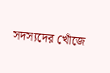সদস্যদের খোঁজে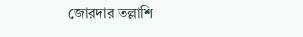জোরদার তল্লাশি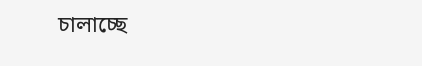চালাচ্ছে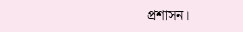প্রশাসন।